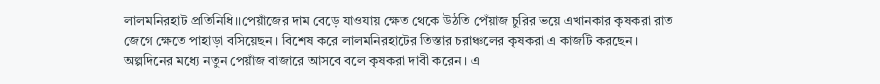লালমনিরহাট প্রতিনিধি।।পেয়াঁজের দাম বেড়ে যাওযায় ক্ষেত থেকে উঠতি পেঁয়াজ চুরির ভয়ে এখানকার কৃষকরা রাত জেগে ক্ষেতে পাহাড়া বসিয়েছন। বিশেষ করে লালমনিরহাটের তিস্তার চরাঞ্চলের কৃষকরা এ কাজটি করছেন। অল্পদিনের মধ্যে নতুন পেয়াঁজ বাজারে আসবে বলে কৃষকরা দাবী করেন। এ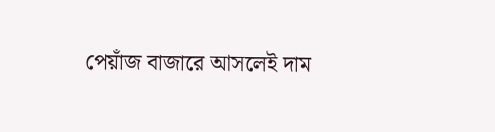পেয়াঁজ বাজারে আসলেই দাম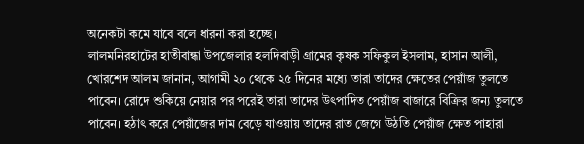অনেকটা কমে যাবে বলে ধারনা করা হচ্ছে।
লালমনিরহাটের হাতীবান্ধা উপজেলার হলদিবাড়ী গ্রামের কৃষক সফিকুল ইসলাম, হাসান আলী, খোরশেদ আলম জানান, আগামী ২০ থেকে ২৫ দিনের মধ্যে তারা তাদের ক্ষেতের পেয়াঁজ তুলতে পাবেন। রোদে শুকিয়ে নেয়ার পর পরেই তারা তাদের উৎপাদিত পেয়াঁজ বাজারে বিক্রির জন্য তুলতে পাবেন। হঠাৎ করে পেয়াঁজের দাম বেড়ে যাওয়ায় তাদের রাত জেগে উঠতি পেয়াঁজ ক্ষেত পাহারা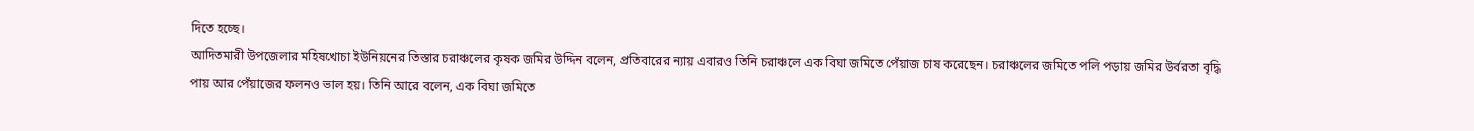দিতে হচ্ছে।
আদিতমারী উপজেলার মহিষখোচা ইউনিয়নের তিস্তার চরাঞ্চলের কৃষক জমির উদ্দিন বলেন, প্রতিবারের ন্যায় এবারও তিনি চরাঞ্চলে এক বিঘা জমিতে পেঁয়াজ চাষ করেছেন। চরাঞ্চলের জমিতে পলি পড়ায় জমির উর্বরতা বৃদ্ধি পায় আর পেঁয়াজের ফলনও ভাল হয়। তিনি আরে বলেন, এক বিঘা জমিতে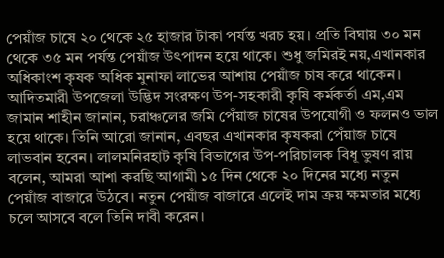পেয়াঁজ চাষে ২০ থেকে ২৫ হাজার টাকা পর্যন্ত খরচ হয়। প্রতি বিঘায় ৩০ মন থেকে ৩৫ মন পর্যন্ত পেয়াঁজ উৎপাদন হয়ে থাকে। শুধু জমিরই নয়,এখানকার অধিকাংশ কৃষক অধিক মুনাফা লাভের আশায় পেয়াঁজ চাষ করে থাকেন।
আদিতমারী উপজেলা উদ্ভিদ সংরক্ষণ উপ-সহকারী কৃষি কর্মকর্তা এম,এম জামান শাহীন জানান, চরাঞ্চলের জমি পেঁয়াজ চাষের উপযোগী ও ফলনও ভাল হয়ে থাকে। তিনি আরো জানান, এবছর এখানকার কৃষকরা পেঁয়াজ চাষে লাভবান হবেন। লালমনিরহাট কৃষি বিভাগের উপ-পরিচালক বিধূ ভুষণ রায় বলেন, আমরা আশা করছি আগামী ১৫ দিন থেকে ২০ দিনের মধ্যে নতুন পেয়াঁজ বাজারে উঠবে। নতুন পেয়াঁজ বাজারে এলেই দাম ক্রয় ক্ষমতার মধ্যে চলে আসবে বলে তিনি দাবী করেন।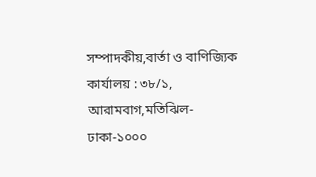সম্পাদকীয়,বার্তা ও বাণিজ্যিক কার্যালয় : ৩৮/১, আরামবাগ,মতিঝিল-ঢাকা-১০০০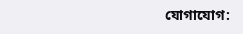যোগাযোগ: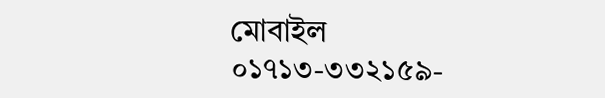মোবাইল ০১৭১৩-৩৩২১৫৯-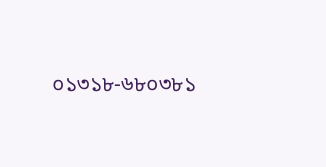০১৩১৮-৬৮০৩৮১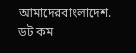আমাদেরবাংলাদেশ. ডট কম